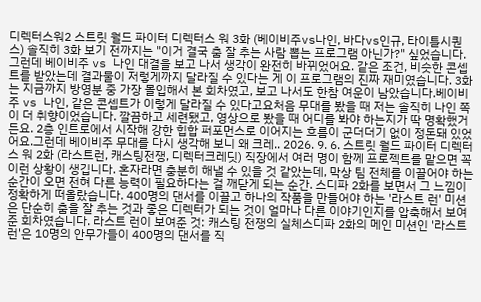디렉터스워2 스트릿 월드 파이터 디렉터스 워 3화 (베이비주vs나인, 바다vs인규, 타이틀시퀀스) 솔직히 3화 보기 전까지는 "이거 결국 춤 잘 추는 사람 뽑는 프로그램 아닌가?" 싶었습니다. 그런데 베이비주 vs 나인 대결을 보고 나서 생각이 완전히 바뀌었어요. 같은 조건, 비슷한 콘셉트를 받았는데 결과물이 저렇게까지 달라질 수 있다는 게 이 프로그램의 진짜 재미였습니다. 3화는 지금까지 방영분 중 가장 몰입해서 본 회차였고, 보고 나서도 한참 여운이 남았습니다.베이비주 vs 나인, 같은 콘셉트가 이렇게 달라질 수 있다고요처음 무대를 봤을 때 저는 솔직히 나인 쪽이 더 취향이었습니다. 깔끔하고 세련됐고, 영상으로 봤을 때 어디를 봐야 하는지가 딱 명확했거든요. 2층 인트로에서 시작해 강한 힙합 퍼포먼스로 이어지는 흐름이 군더더기 없이 정돈돼 있었어요.그런데 베이비주 무대를 다시 생각해 보니 왜 크레.. 2026. 9. 6. 스트릿 월드 파이터 디렉터스 워 2화 (라스트런, 캐스팅전쟁, 디렉터크레딧) 직장에서 여러 명이 함께 프로젝트를 맡으면 꼭 이런 상황이 생깁니다. 혼자라면 충분히 해낼 수 있을 것 같았는데, 막상 팀 전체를 이끌어야 하는 순간이 오면 전혀 다른 능력이 필요하다는 걸 깨닫게 되는 순간. 스디파 2화를 보면서 그 느낌이 정확하게 떠올랐습니다. 400명의 댄서를 이끌고 하나의 작품을 만들어야 하는 '라스트 런' 미션은 단순히 춤을 잘 추는 것과 좋은 디렉터가 되는 것이 얼마나 다른 이야기인지를 압축해서 보여준 회차였습니다. 라스트 런이 보여준 것: 캐스팅 전쟁의 실체스디파 2화의 메인 미션인 '라스트 런'은 10명의 안무가들이 400명의 댄서를 직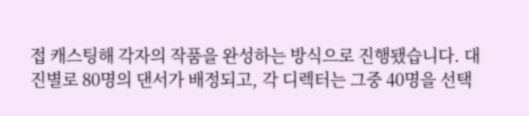접 캐스팅해 각자의 작품을 완성하는 방식으로 진행됐습니다. 대진별로 80명의 댄서가 배정되고, 각 디렉터는 그중 40명을 선택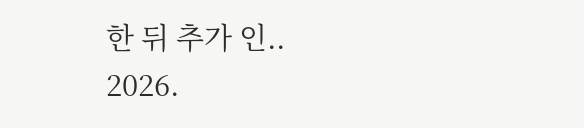한 뒤 추가 인.. 2026.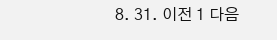8. 31. 이전 1 다음